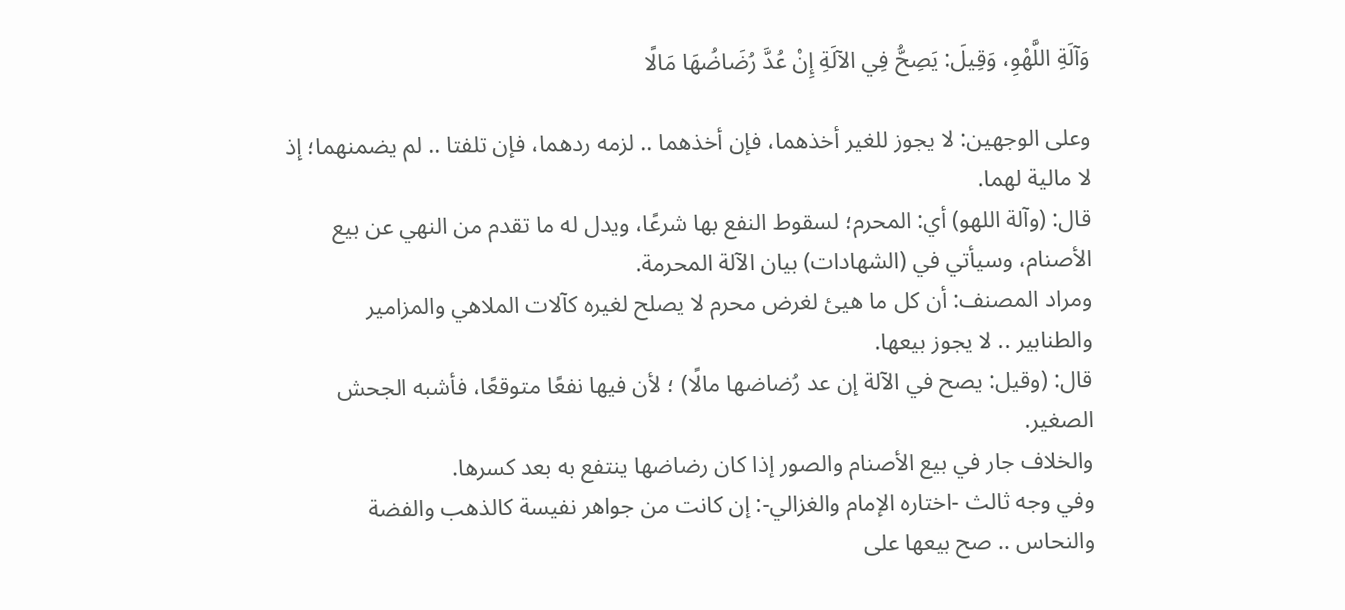وَآلَةِ اللَّهْوِ، وَقِيلَ: يَصِحُّ فِي الآلَةِ إِنْ عُدَّ رُضَاضُهَا مَالًا

وعلى الوجهين: لا يجوز للغير أخذهما، فإن أخذهما .. لزمه ردهما، فإن تلفتا .. لم يضمنهما؛ إذ لا مالية لهما.
قال: (وآلة اللهو) أي: المحرم؛ لسقوط النفع بها شرعًا، ويدل له ما تقدم من النهي عن بيع الأصنام، وسيأتي في (الشهادات) بيان الآلة المحرمة.
ومراد المصنف: أن كل ما هيئ لغرض محرم لا يصلح لغيره كآلات الملاهي والمزامير والطنابير .. لا يجوز بيعها.
قال: (وقيل: يصح في الآلة إن عد رُضاضها مالًا) ؛ لأن فيها نفعًا متوقعًا، فأشبه الجحش الصغير.
والخلاف جار في بيع الأصنام والصور إذا كان رضاضها ينتفع به بعد كسرها.
وفي وجه ثالث -اختاره الإمام والغزالي-: إن كانت من جواهر نفيسة كالذهب والفضة والنحاس .. صح بيعها على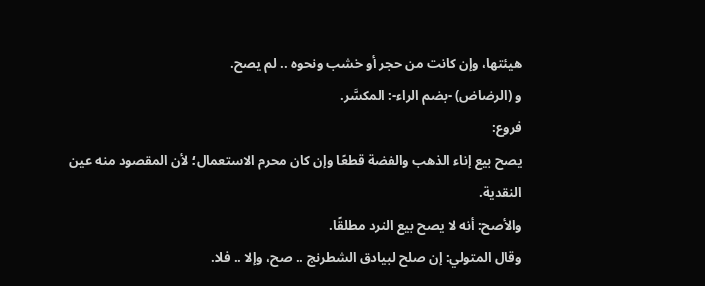هيئتها، وإن كانت من حجر أو خشب ونحوه .. لم يصح.
و (الرضاض) -بضم الراء-: المكسَّر.
فروع:
يصح بيع إناء الذهب والفضة قطعًا وإن كان محرم الاستعمال؛ لأن المقصود منه عين النقدية.
والأصح: أنه لا يصح بيع النرد مطلقًا.
وقال المتولي: إن صلح لبيادق الشطرنج .. صح، وإلا .. فلا.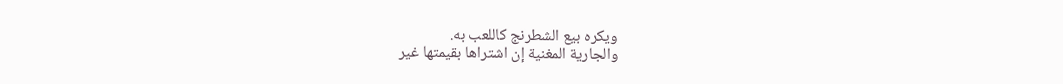ويكره بيع الشطرنج كاللعب به.
والجارية المغنية إن اشتراها بقيمتها غير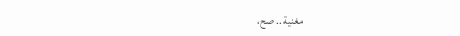مغنية .. صح،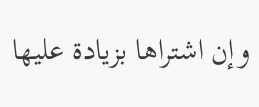وإن اشتراها بزيادة عليها